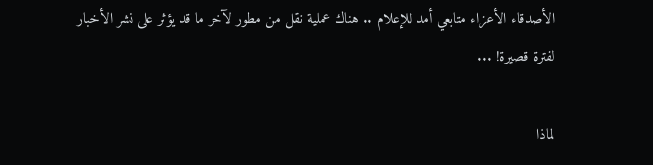الأصدقاء الأعزاء متابعي أمد للإعلام .. هناك عملية نقل من مطور لآخر ما قد يؤثر على نشر الأخبار لفترة قصيرة! ...

لماذا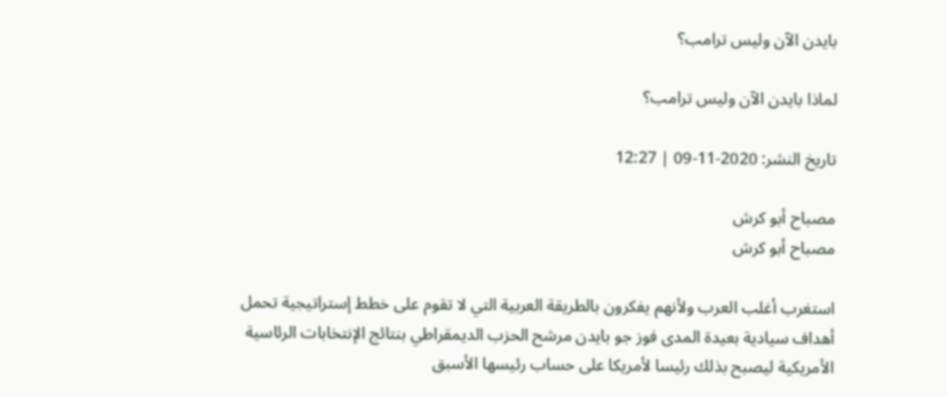بايدن الآن وليس ترامب؟

لماذا بايدن الآن وليس ترامب؟

تاريخ النشر: 2020-11-09 | 12:27

مصباح أبو كرش
مصباح أبو كرش

استغرب أغلب العرب ولأنهم يفكرون بالطريقة العربية التي لا تقوم على خطط إستراتيجية تحمل أهداف سيادية بعيدة المدى فوز جو بايدن مرشح الحزب الديمقراطي بنتائج الإنتخابات الرئاسية الأمريكية ليصبح بذلك رئيسا لأمريكا على حساب رئيسها الأسبق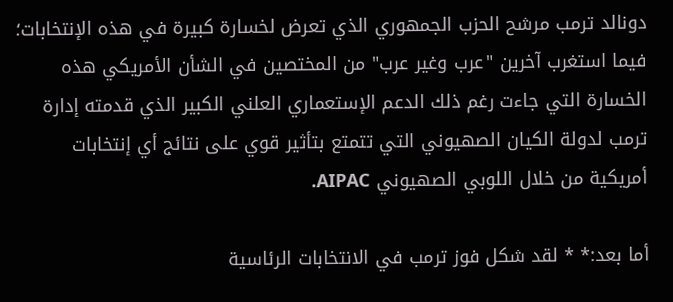دونالد ترمب مرشح الحزب الجمهوري الذي تعرض لخسارة كبيرة في هذه الإنتخابات؛ فيما استغرب آخرين "عرب وغير عرب" من المختصين في الشأن الأمريكي هذه الخسارة التي جاءت رغم ذلك الدعم الإستعماري العلني الكبير الذي قدمته إدارة ترمب لدولة الكيان الصهيوني التي تتمتع بتأثير قوي على نتائج أي إنتخابات أمريكية من خلال اللوبي الصهيوني AIPAC.

أما بعد:* * لقد شكل فوز ترمب في الانتخابات الرئاسية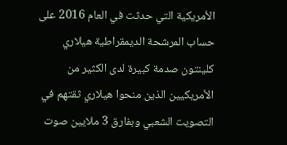الأمريكية التي حدثت في العام 2016 على حساب المرشحة الديمقراطية هيلاري كلينتون صدمة كبيرة لدى الكثير من الأمريكيين الذين منحوا هيلاري ثقتهم في التصويت الشعبي وبفارق 3 ملايين صوت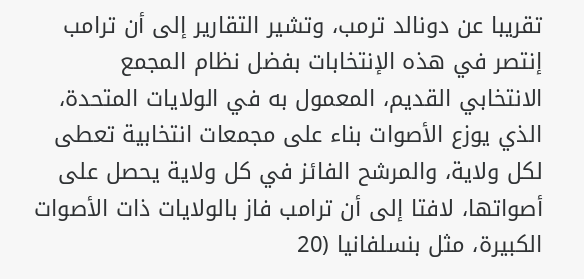تقريبا عن دونالد ترمب، وتشير التقارير إلى أن ترامب إنتصر في هذه الإنتخابات بفضل نظام المجمع الانتخابي القديم، المعمول به في الولايات المتحدة، الذي يوزع الأصوات بناء على مجمعات انتخابية تعطى لكل ولاية، والمرشح الفائز في كل ولاية يحصل على أصواتها، لافتا إلى أن ترامب فاز بالولايات ذات الأصوات الكبيرة، مثل بنسلفانيا (20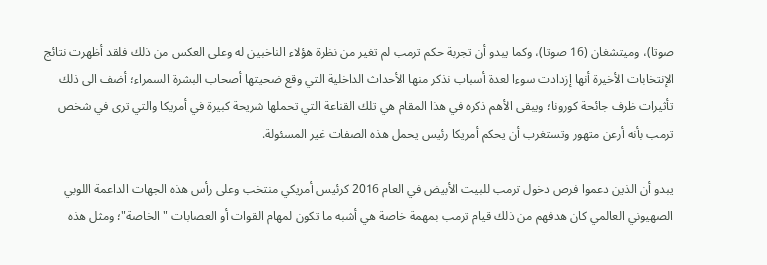صوتا)، وميتشغان (16 صوتا)، وكما يبدو أن تجربة حكم ترمب لم تغير من نظرة هؤلاء الناخبين له وعلى العكس من ذلك فلقد أظهرت نتائج الإنتخابات الأخيرة أنها إزدادت سوءا لعدة أسباب نذكر منها الأحداث الداخلية التي وقع ضحيتها أصحاب البشرة السمراء؛ أضف الى ذلك تأثيرات ظرف جائحة كورونا؛ ويبقى الأهم ذكره في هذا المقام هي تلك القناعة التي تحملها شريحة كبيرة في أمريكا والتي ترى في شخص ترمب بأنه أرعن متهور وتستغرب أن يحكم أمريكا رئيس يحمل هذه الصفات غير المسئولة.

يبدو أن الذين دعموا فرص دخول ترمب للبيت الأبيض في العام 2016 كرئيس أمريكي منتخب وعلى رأس هذه الجهات الداعمة اللوبي الصهيوني العالمي كان هدفهم من ذلك قيام ترمب بمهمة خاصة هي أشبه ما تكون لمهام القوات أو العصابات "الخاصة"؛ ومثل هذه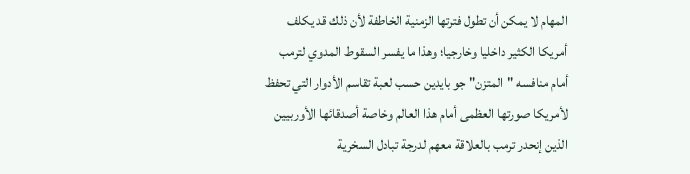المهام لا يمكن أن تطول فترتها الزمنية الخاطفة لأن ذلك قد يكلف أمريكا الكثير داخليا وخارجيا؛ وهذا ما يفسر السقوط المدوي لترمب أمام منافسه "المتزن" جو بايدين حسب لعبة تقاسم الأدوار التي تحفظ لأمريكا صورتها العظمى أمام هذا العالم وخاصة أصدقائها الأوربيين الذين إنحدر ترمب بالعلاقة معهم لدرجة تبادل السخرية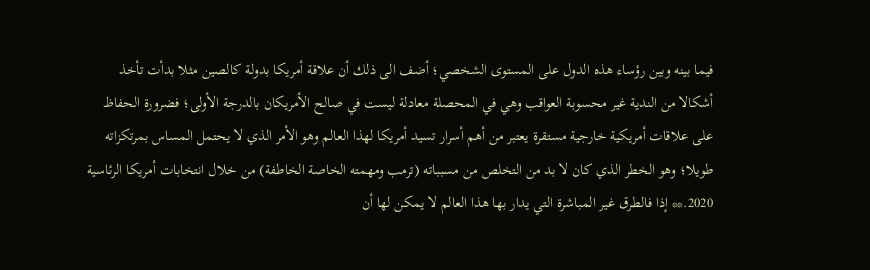فيما بينه وبين رؤساء هذه الدول على المستوى الشخصي؛ أضف الى ذلك أن علاقة أمريكا بدولة كالصين مثلا بدأت تأخذ أشكالا من الندية غير محسوبة العواقب وهي في المحصلة معادلة ليست في صالح الأمريكان بالدرجة الأولى؛ فضرورة الحفاظ على علاقات أمريكية خارجية مستقرة يعتبر من أهم أسرار تسيد أمريكا لهذا العالم وهو الأمر الذي لا يحتمل المساس بمرتكزاته طويلا؛ وهو الخطر الذي كان لا بد من التخلص من مسبباته (ترمب ومهمته الخاصة الخاطفة) من خلال انتخابات أمريكا الرئاسية 2020.** إذا فالطرق غير المباشرة التي يدار بها هذا العالم لا يمكن لها أن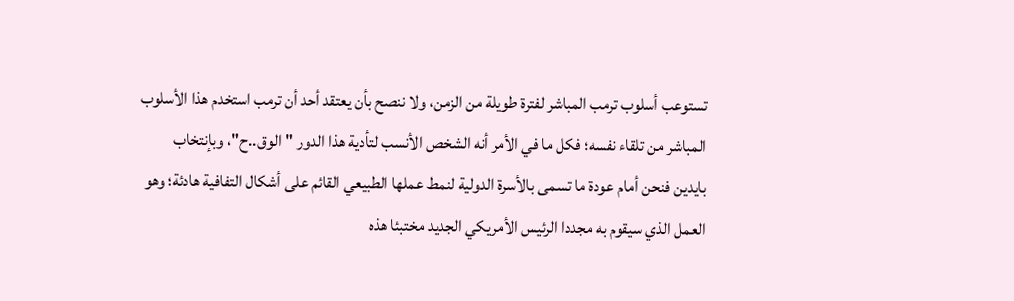تستوعب أسلوب ترمب المباشر لفترة طويلة من الزمن، ولا ننصح بأن يعتقد أحد أن ترمب استخدم هذا الأسلوب المباشر من تلقاء نفسه؛ فكل ما في الأمر أنه الشخص الأنسب لتأدية هذا الدور "الوق..ح"، وبإنتخاب بايدين فنحن أمام عودة ما تسمى بالأسرة الدولية لنمط عملها الطبيعي القائم على أشكال التفافية هادئة؛ وهو العمل الذي سيقوم به مجددا الرئيس الأمريكي الجديد مختبئا هذه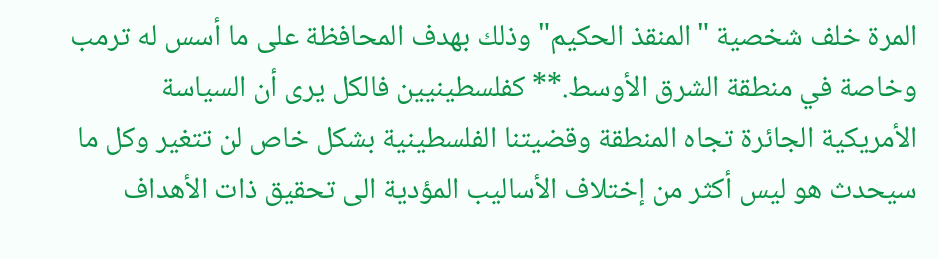المرة خلف شخصية "المنقذ الحكيم" وذلك بهدف المحافظة على ما أسس له ترمب وخاصة في منطقة الشرق الأوسط.** كفلسطينيين فالكل يرى أن السياسة الأمريكية الجائرة تجاه المنطقة وقضيتنا الفلسطينية بشكل خاص لن تتغير وكل ما سيحدث هو ليس أكثر من إختلاف الأساليب المؤدية الى تحقيق ذات الأهداف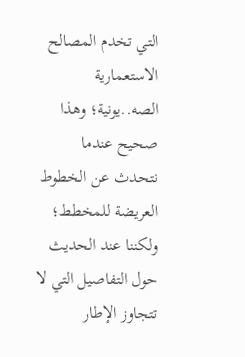التي تخدم المصالح الاستعمارية الصه..يونية؛ وهذا صحيح عندما نتحدث عن الخطوط العريضة للمخطط؛ ولكننا عند الحديث حول التفاصيل التي لا تتجاوز الإطار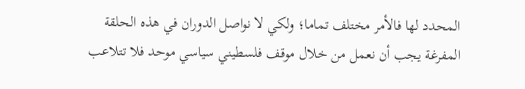المحدد لها فالأمر مختلف تماما؛ ولكي لا نواصل الدوران في هذه الحلقة المفرغة يجب أن نعمل من خلال موقف فلسطيني سياسي موحد فلا تتلاعب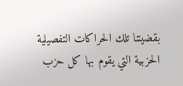بقضيتنا تلك الحراكات التفصيلية الحزبية التي يقوم بها كل حزب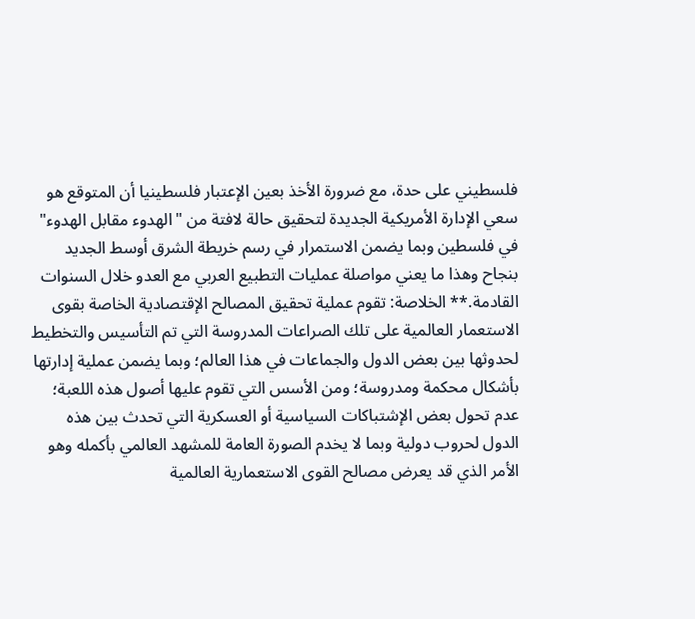فلسطيني على حدة، مع ضرورة الأخذ بعين الإعتبار فلسطينيا أن المتوقع هو سعي الإدارة الأمريكية الجديدة لتحقيق حالة لافتة من "الهدوء مقابل الهدوء" في فلسطين وبما يضمن الاستمرار في رسم خريطة الشرق أوسط الجديد بنجاح وهذا ما يعني مواصلة عمليات التطبيع العربي مع العدو خلال السنوات القادمة.** الخلاصة: تقوم عملية تحقيق المصالح الإقتصادية الخاصة بقوى الاستعمار العالمية على تلك الصراعات المدروسة التي تم التأسيس والتخطيط لحدوثها بين بعض الدول والجماعات في هذا العالم؛ وبما يضمن عملية إدارتها بأشكال محكمة ومدروسة؛ ومن الأسس التي تقوم عليها أصول هذه اللعبة؛ عدم تحول بعض الإشتباكات السياسية أو العسكرية التي تحدث بين هذه الدول لحروب دولية وبما لا يخدم الصورة العامة للمشهد العالمي بأكمله وهو الأمر الذي قد يعرض مصالح القوى الاستعمارية العالمية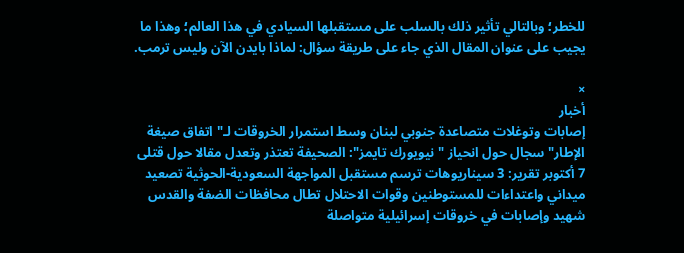للخطر؛ وبالتالي تأثير ذلك بالسلب على مستقبلها السيادي في هذا العالم؛ وهذا ما يجيب على عنوان المقال الذي جاء على طريقة سؤال: لماذا بايدن الآن وليس ترمب.

×
أخبار
إصابات وتوغلات متصاعدة جنوبي لبنان وسط استمرار الخروقات لـ"اتفاق صيغة الإطار" سجال حول انحياز "نيويورك تايمز": الصحيفة تعتذر وتعدل مقالا حول قتلى 7 أكتوبر تقرير: 3 سيناريوهات ترسم مستقبل المواجهة السعودية-الحوثية تصعيد ميداني واعتداءات للمستوطنين وقوات الاحتلال تطال محافظات الضفة والقدس شهيد وإصابات في خروقات إسرائيلية متواصلة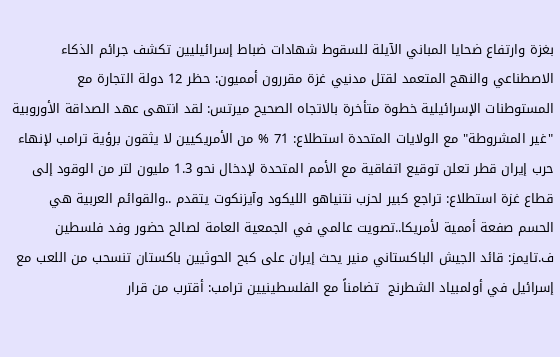بغزة وارتفاع ضحايا المباني الآيلة للسقوط شهادات ضباط إسرائيليين تكشف جرائم الذكاء الاصطناعي والنهج المتعمد لقتل مدنيي غزة مقررون أمميون: حظر 12 دولة التجارة مع المستوطنات الإسرائيلية خطوة متأخرة بالاتجاه الصحيح ميرتس: لقد انتهى عهد الصداقة الأوروبية "غير المشروطة" مع الولايات المتحدة استطلاع: 71 % من الأمريكيين لا يثقون برؤية ترامب لإنهاء حرب إيران قطر تعلن توقيع اتفاقية مع الأمم المتحدة لإدخال نحو 1.3 مليون لتر من الوقود إلى قطاع غزة استطلاع: تراجع كبير لحزب نتنياهو الليكود وآيزنكوت يتقدم ..والقوائم العربية هي الحسم صفعة أممية لأمريكا..تصويت عالمي في الجمعية العامة لصالح حضور وفد فلسطين ف.تايمز: قائد الجيش الباكستاني منير يحث إيران على كبح الحوثيين باكستان تنسحب من اللعب مع إسرائيل في أولمبياد الشطرنج  تضامناً مع الفلسطينيين ترامب: أقترب من قرار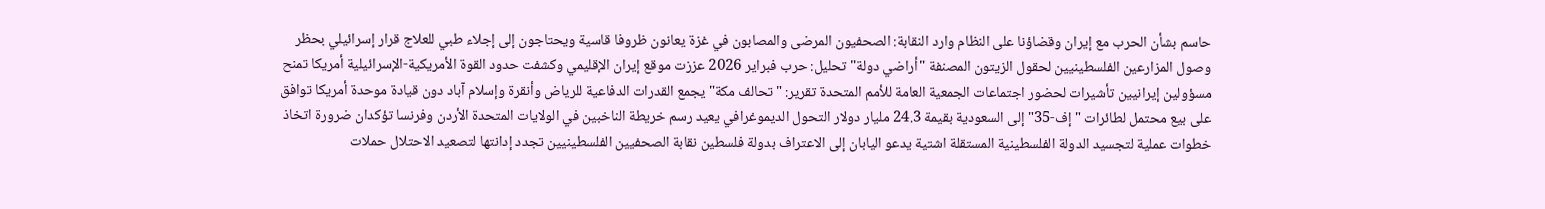حاسم بشأن الحرب مع إيران وقضاؤنا على النظام وارد النقابة: الصحفيون المرضى والمصابون في غزة يعانون ظروفا قاسية ويحتاجون إلى إجلاء طبي للعلاج قرار إسرائيلي بحظر وصول المزارعين الفلسطينيين لحقول الزيتون المصنفة "أراضي دولة" تحليل: حرب فبراير 2026 عززت موقع إيران الإقليمي وكشفت حدود القوة الأمريكية-الإسرائيلية أمريكا تمنح مسؤولين إيرانيين تأشيرات لحضور اجتماعات الجمعية العامة للأمم المتحدة تقرير: "تحالف مكة" يجمع القدرات الدفاعية للرياض وأنقرة وإسلام آباد دون قيادة موحدة أمريكا توافق على بيع محتمل لطائرات "إف-35" إلى السعودية بقيمة 24.3 مليار دولار التحول الديموغرافي يعيد رسم خريطة الناخبين في الولايات المتحدة الأردن وفرنسا تؤكدان ضرورة اتخاذ خطوات عملية لتجسيد الدولة الفلسطينية المستقلة اشتية يدعو اليابان إلى الاعتراف بدولة فلسطين نقابة الصحفيين الفلسطينيين تجدد إدانتها لتصعيد الاحتلال حملات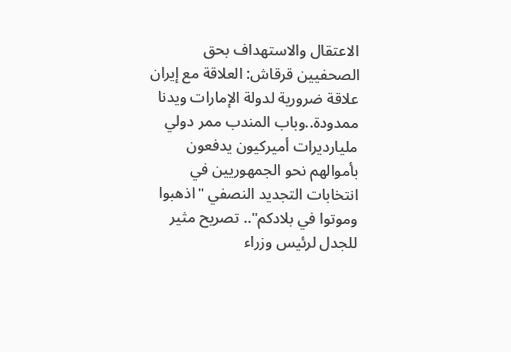الاعتقال والاستهداف بحق الصحفيين قرقاش: العلاقة مع إيران علاقة ضرورية لدولة الإمارات ويدنا ممدودة..وباب المندب ممر دولي مليارديرات أميركيون يدفعون بأموالهم نحو الجمهوريين في انتخابات التجديد النصفي "اذهبوا وموتوا في بلادكم".. تصريح مثير للجدل لرئيس وزراء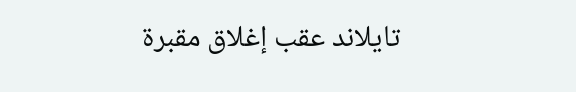تايلاند عقب إغلاق مقبرة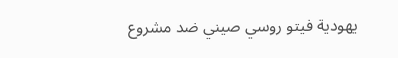يهودية فيتو روسي صيني ضد مشروع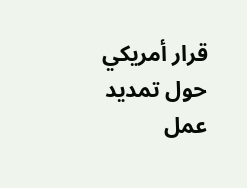قرار أمريكي حول تمديد عمل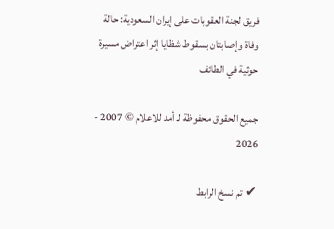فريق لجنة العقوبات على إيران السعودية: حالة وفاة وإصابتان بسقوط شظايا إثر اعتراض مسيرة حوثية في الطائف

جميع الحقوق محفوظة لـ أمد للاعلام © 2007 - 2026

✔ تم نسخ الرابط